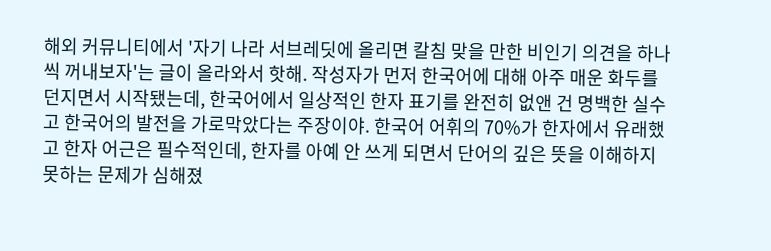해외 커뮤니티에서 '자기 나라 서브레딧에 올리면 칼침 맞을 만한 비인기 의견을 하나씩 꺼내보자'는 글이 올라와서 핫해. 작성자가 먼저 한국어에 대해 아주 매운 화두를 던지면서 시작됐는데, 한국어에서 일상적인 한자 표기를 완전히 없앤 건 명백한 실수고 한국어의 발전을 가로막았다는 주장이야. 한국어 어휘의 70%가 한자에서 유래했고 한자 어근은 필수적인데, 한자를 아예 안 쓰게 되면서 단어의 깊은 뜻을 이해하지 못하는 문제가 심해졌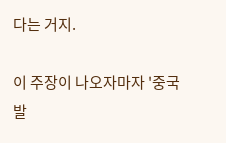다는 거지.

이 주장이 나오자마자 '중국 발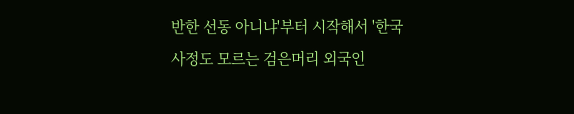반한 선동 아니냐'부터 시작해서 '한국 사정도 모르는 검은머리 외국인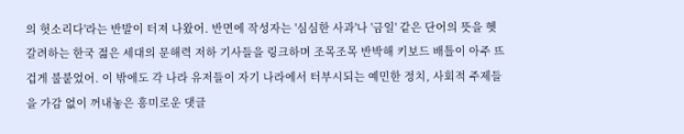의 헛소리다'라는 반발이 터져 나왔어. 반면에 작성자는 '심심한 사과'나 '금일' 같은 단어의 뜻을 헷갈려하는 한국 젊은 세대의 문해력 저하 기사들을 링크하며 조목조목 반박해 키보드 배틀이 아주 뜨겁게 불붙었어. 이 밖에도 각 나라 유저들이 자기 나라에서 터부시되는 예민한 정치, 사회적 주제들을 가감 없이 꺼내놓은 흥미로운 댓글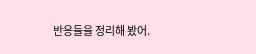반응들을 정리해 봤어.